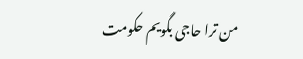من ترا حاجی بگویم حکومت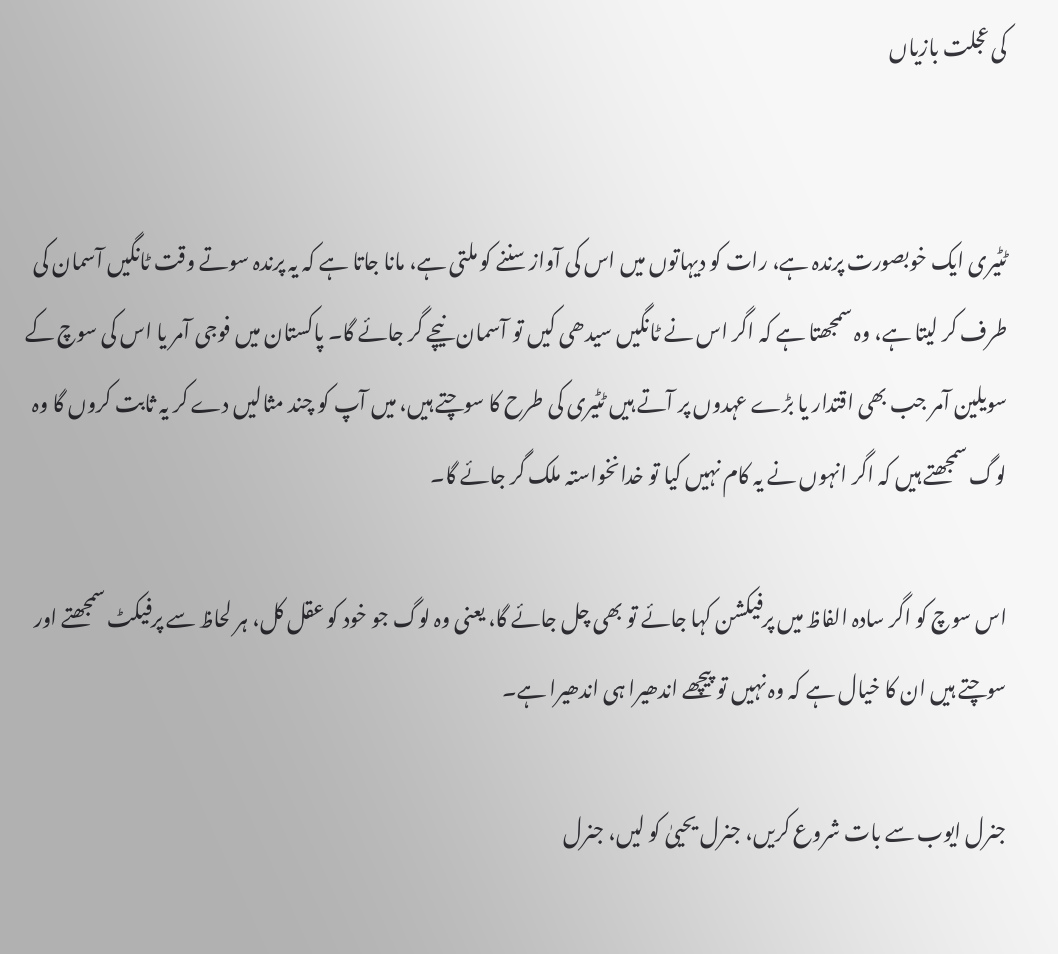کی عجلت بازیاں


ٹٹیری ایک خوبصورت پرندہ ہے، رات کو دیہاتوں میں اس کی آواز سننے کو ملتی ہے، مانا جاتا ہے کہ یہ پرندہ سوتے وقت ٹانگیں آسمان کی طرف کر لیتا ہے، وہ سمجھتا ہے کہ اگر اس نے ٹانگیں سیدھی کیں تو آسمان نیچے گر جائے گا۔ پاکستان میں فوجی آمر یا اس کی سوچ کے سویلین آمر جب بھی اقتدار یا بڑے عہدوں پر آتے ہیں ٹٹیری کی طرح کا سوچتے ہیں، میں آپ کو چند مثالیں دے کر یہ ثابت کروں گا وہ لوگ سمجھتے ہیں کہ اگر انہوں نے یہ کام نہیں کیا تو خدانخواستہ ملک گر جائے گا۔

اس سوچ کو اگر سادہ الفاظ میں پرفیکشن کہا جائے تو بھی چل جائے گا، یعنی وہ لوگ جو خود کو عقل کل، ہر لحاظ سے پرفیکٹ سمجھتے اور سوچتے ہیں ان کا خیال ہے کہ وہ نہیں تو پیچھے اندھیرا ہی اندھیرا ہے۔

جنرل ایوب سے بات شروع کریں، جنرل یحییٰ کو لیں، جنرل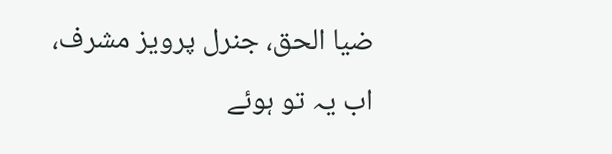ضیا الحق، جنرل پرویز مشرف، اب یہ تو ہوئے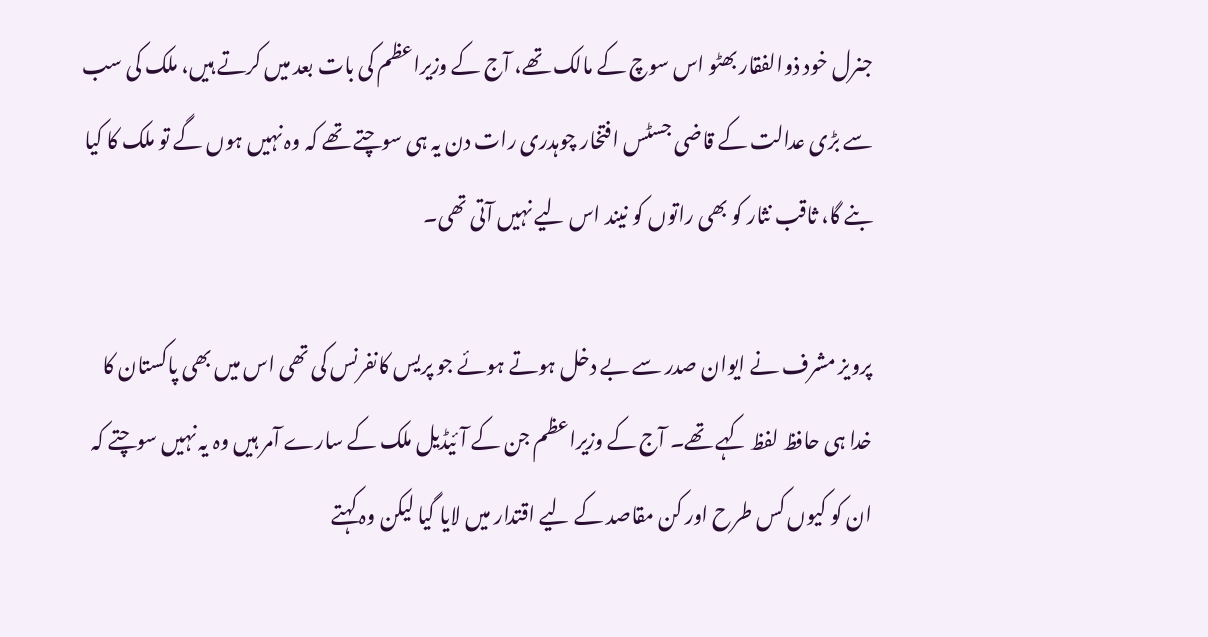جنرل خود ذوالفقار بھٹو اس سوچ کے مالک تھے، آج کے وزیراعظم کی بات بعد میں کرتے ہیں، ملک کی سب سے بڑی عدالت کے قاضی جسٹس افتخار چوہدری رات دن یہ ہی سوچتے تھے کہ وہ نہیں ہوں گے تو ملک کا کیا بنے گا، ثاقب نثار کو بھی راتوں کو نیند اس لیے نہیں آتی تھی۔

پرویز مشرف نے ایوان صدر سے بے دخل ہوتے ہوئے جو پریس کانفرنس کی تھی اس میں بھی پاکستان کا خدا ہی حافظ لفظ کہے تھے۔ آج کے وزیراعظم جن کے آئیڈیل ملک کے سارے آمر ہیں وہ یہ نہیں سوچتے کہ ان کو کیوں کس طرح اور کن مقاصد کے لیے اقتدار میں لایا گیا لیکن وہ کہتے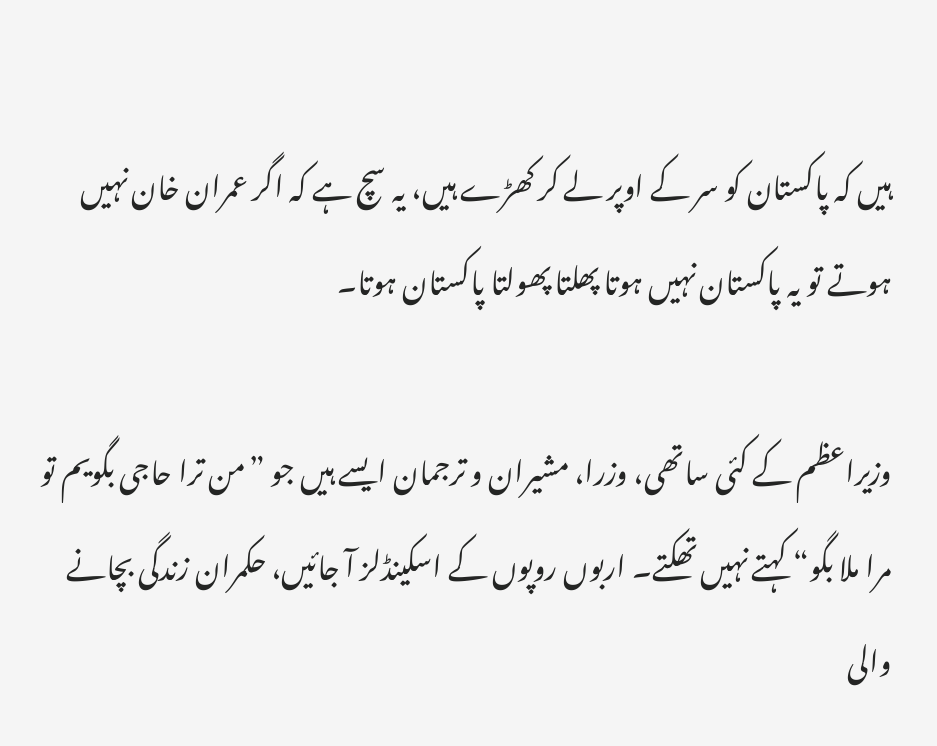ہیں کہ پاکستان کو سر کے اوپر لے کر کھڑے ہیں، یہ سچ ہے کہ اگر عمران خان نہیں ہوتے تو یہ پاکستان نہیں ہوتا پھلتا پھولتا پاکستان ہوتا۔

وزیراعظم کے کئی ساتھی، وزرا، مشیران و ترجمان ایسے ہیں جو ”من ترا حاجی بگویم تو مرا ملا بگو“ کہتے نہیں تھکتے۔ اربوں روپوں کے اسکینڈلز آ جائیں، حکمران زندگی بچانے والی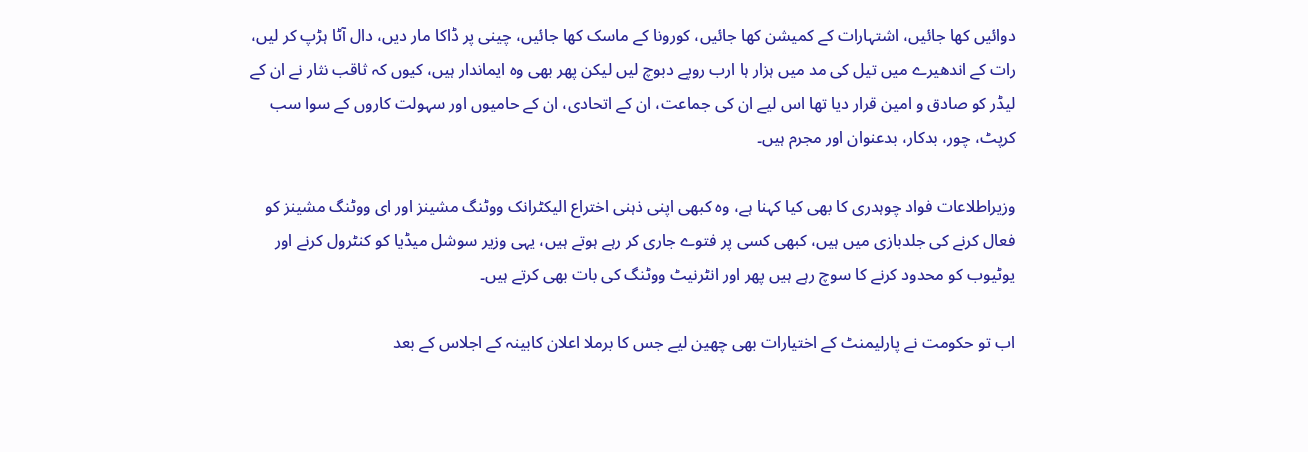دوائیں کھا جائیں، اشتہارات کے کمیشن کھا جائیں، کورونا کے ماسک کھا جائیں، چینی پر ڈاکا مار دیں، دال آٹا ہڑپ کر لیں، رات کے اندھیرے میں تیل کی مد میں ہزار ہا ارب روپے دبوچ لیں لیکن پھر بھی وہ ایماندار ہیں، کیوں کہ ثاقب نثار نے ان کے لیڈر کو صادق و امین قرار دیا تھا اس لیے ان کی جماعت، ان کے اتحادی، ان کے حامیوں اور سہولت کاروں کے سوا سب کرپٹ، چور، بدکار، بدعنوان اور مجرم ہیں۔

وزیراطلاعات فواد چوہدری کا بھی کیا کہنا ہے، وہ کبھی اپنی ذہنی اختراع الیکٹرانک ووٹنگ مشینز اور ای ووٹنگ مشینز کو فعال کرنے کی جلدبازی میں ہیں، کبھی کسی پر فتوے جاری کر رہے ہوتے ہیں، یہی وزیر سوشل میڈیا کو کنٹرول کرنے اور یوٹیوب کو محدود کرنے کا سوچ رہے ہیں پھر اور انٹرنیٹ ووٹنگ کی بات بھی کرتے ہیں۔

اب تو حکومت نے پارلیمنٹ کے اختیارات بھی چھین لیے جس کا برملا اعلان کابینہ کے اجلاس کے بعد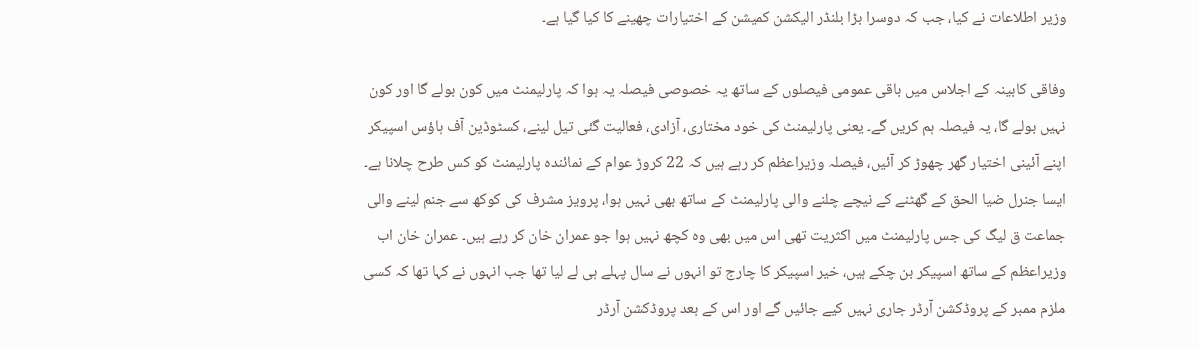وزیر اطلاعات نے کیا، جب کہ دوسرا بڑا بلنڈر الیکشن کمیشن کے اختیارات چھینے کا کیا گیا ہے۔

وفاقی کابینہ کے اجلاس میں باقی عمومی فیصلوں کے ساتھ یہ خصوصی فیصلہ یہ ہوا کہ پارلیمنٹ میں کون بولے گا اور کون نہیں بولے گا، یہ فیصلہ ہم کریں گے۔ یعنی پارلیمنٹ کی خود مختاری، آزادی، فعالیت گئی تیل لینے، کسٹوڈین آف ہاؤس اسپیکر اپنے آئینی اختیار گھر چھوڑ کر آئیں، فیصلہ وزیراعظم کر رہے ہیں کہ 22 کروڑ عوام کے نمائندہ پارلیمنٹ کو کس طرح چلانا ہے۔ ایسا جنرل ضیا الحق کے گھٹنے کے نیچے چلنے والی پارلیمنٹ کے ساتھ بھی نہیں ہوا، پرویز مشرف کی کوکھ سے جنم لینے والی جماعت ق لیگ کی جس پارلیمنٹ میں اکثریت تھی اس میں بھی وہ کچھ نہیں ہوا جو عمران خان کر رہے ہیں۔ عمران خان اب وزیراعظم کے ساتھ اسپیکر بن چکے ہیں، خیر اسپیکر کا چارج تو انہوں نے سال پہلے ہی لے لیا تھا جب انہوں نے کہا تھا کہ کسی ملزم ممبر کے پروڈکشن آرڈر جاری نہیں کیے جائیں گے اور اس کے بعد پروڈکشن آرڈر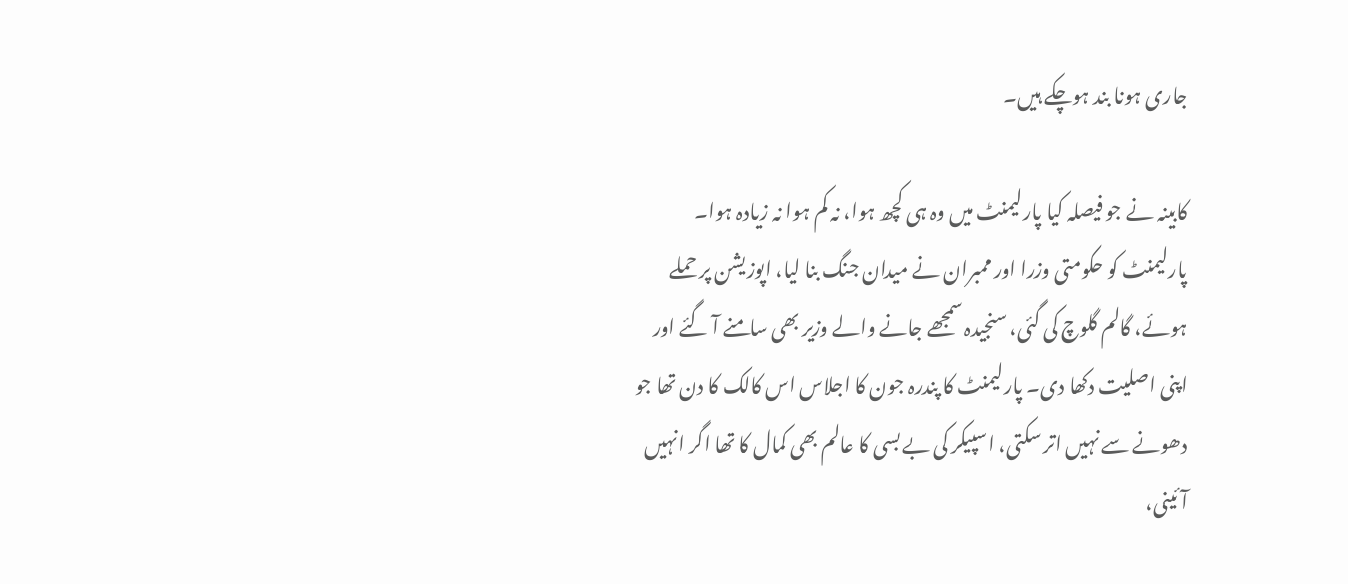جاری ہونا بند ہوچکے ہیں۔

کابینہ نے جو فیصلہ کیا پارلیمنٹ میں وہ ہی کچھ ہوا، نہ کم ہوا نہ زیادہ ہوا۔ پارلیمنٹ کو حکومتی وزرا اور ممبران نے میدان جنگ بنا لیا، اپوزیشن پر حملے ہوئے، گالم گلوچ کی گئی، سنجیدہ سمجھے جانے والے وزیر بھی سامنے آ گئے اور اپنی اصلیت دکھا دی۔ پارلیمنٹ کا پندرہ جون کا اجلاس اس کالک کا دن تھا جو دھونے سے نہیں اتر سکتی، اسپیکر کی بے بسی کا عالم بھی کمال کا تھا اگر انہیں آئینی،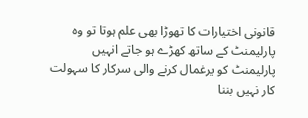قانونی اختیارات کا تھوڑا بھی علم ہوتا تو وہ پارلیمنٹ کے ساتھ کھڑے ہو جاتے انہیں پارلیمنٹ کو یرغمال کرنے والی سرکار کا سہولت کار نہیں بننا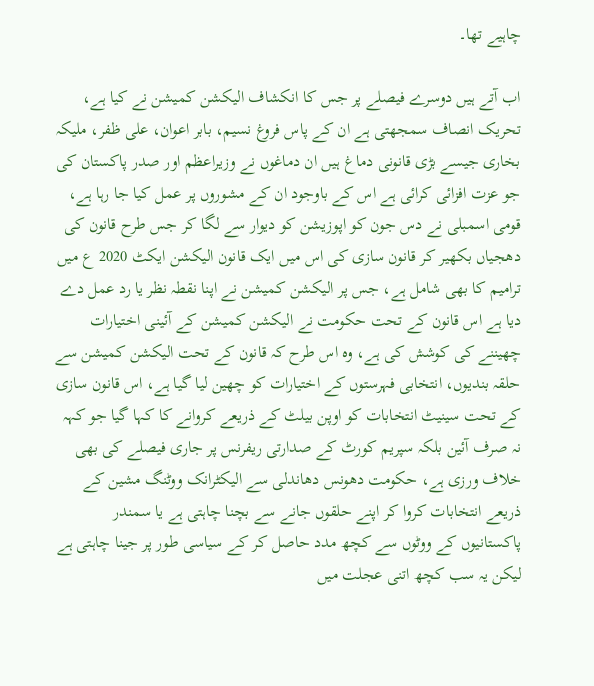چاہیے تھا۔

اب آتے ہیں دوسرے فیصلے پر جس کا انکشاف الیکشن کمیشن نے کیا ہے، تحریک انصاف سمجھتی ہے ان کے پاس فروغ نسیم، بابر اعوان، علی ظفر، ملیکہ بخاری جیسے بڑی قانونی دماغ ہیں ان دماغوں نے وزیراعظم اور صدر پاکستان کی جو عزت افزائی کرائی ہے اس کے باوجود ان کے مشوروں پر عمل کیا جا رہا ہے، قومی اسمبلی نے دس جون کو اپوزیشن کو دیوار سے لگا کر جس طرح قانون کی دھجیاں بکھیر کر قانون سازی کی اس میں ایک قانون الیکشن ایکٹ 2020 ع میں ترامیم کا بھی شامل ہے، جس پر الیکشن کمیشن نے اپنا نقطہ نظر یا رد عمل دے دیا ہے اس قانون کے تحت حکومت نے الیکشن کمیشن کے آئینی اختیارات چھیننے کی کوشش کی ہے، وہ اس طرح کہ قانون کے تحت الیکشن کمیشن سے حلقہ بندیوں، انتخابی فہرستوں کے اختیارات کو چھین لیا گیا ہے، اس قانون سازی کے تحت سینیٹ انتخابات کو اوپن بیلٹ کے ذریعے کروانے کا کہا گیا جو کہہ نہ صرف آئین بلکہ سپریم کورٹ کے صدارتی ریفرنس پر جاری فیصلے کی بھی خلاف ورزی ہے، حکومت دھونس دھاندلی سے الیکٹرانک ووٹنگ مشین کے ذریعے انتخابات کروا کر اپنے حلقوں جانے سے بچنا چاہتی ہے یا سمندر پاکستانیوں کے ووٹوں سے کچھ مدد حاصل کر کے سیاسی طور پر جینا چاہتی ہے لیکن یہ سب کچھ اتنی عجلت میں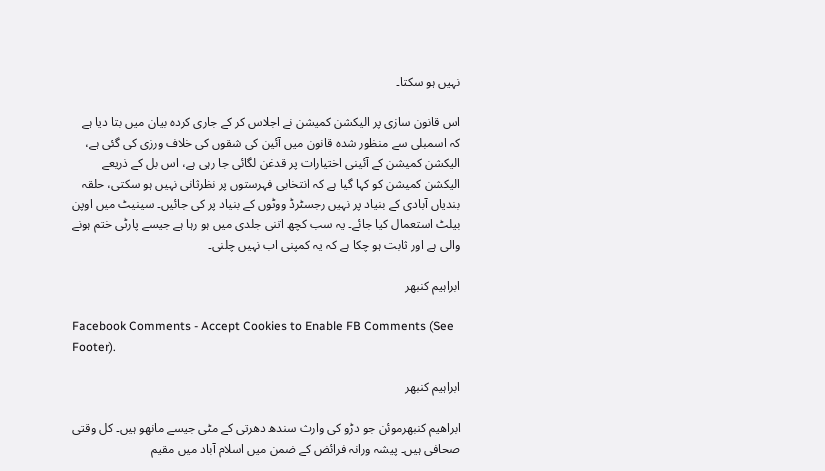نہیں ہو سکتا۔

اس قانون سازی پر الیکشن کمیشن نے اجلاس کر کے جاری کردہ بیان میں بتا دیا ہے کہ اسمبلی سے منظور شدہ قانون میں آئین کی شقوں کی خلاف ورزی کی گئی ہے، الیکشن کمیشن کے آئینی اختیارات پر قدغن لگائی جا رہی ہے، اس بل کے ذریعے الیکشن کمیشن کو کہا گیا ہے کہ انتخابی فہرستوں پر نظرثانی نہیں ہو سکتی، حلقہ بندیاں آبادی کے بنیاد پر نہیں رجسٹرڈ ووٹوں کے بنیاد پر کی جائیں۔ سینیٹ میں اوپن بیلٹ استعمال کیا جائے۔ یہ سب کچھ اتنی جلدی میں ہو رہا ہے جیسے پارٹی ختم ہونے والی ہے اور ثابت ہو چکا ہے کہ یہ کمپنی اب نہیں چلنی۔

ابراہیم کنبھر

Facebook Comments - Accept Cookies to Enable FB Comments (See Footer).

ابراہیم کنبھر

ابراھیم کنبھرموئن جو دڑو کی وارث سندھ دھرتی کے مٹی جیسے مانھو ہیں۔ کل وقتی صحافی ہیں۔ پیشہ ورانہ فرائض کے ضمن میں اسلام آباد میں مقیم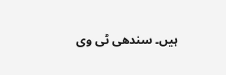ہیں۔ سندھی ٹی وی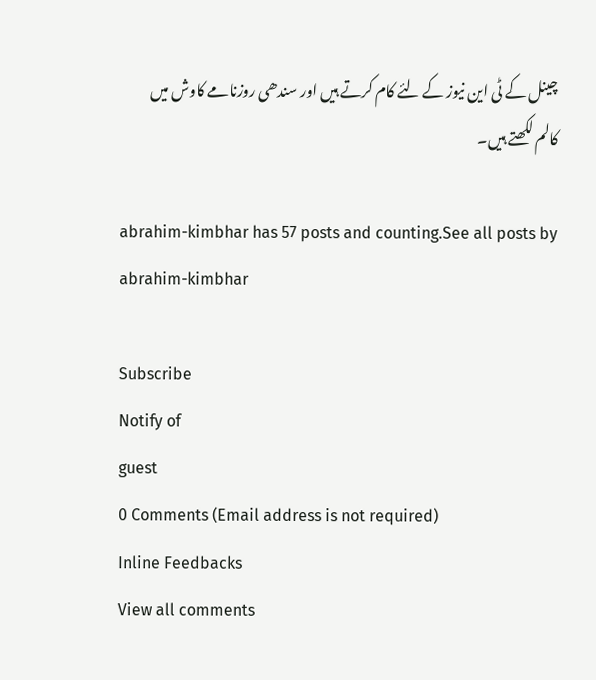چینل کے ٹی این نیوز کے لئے کام کرتے ہیں اور سندھی روزنامے کاوش میں کالم لکھتے ہیں۔

abrahim-kimbhar has 57 posts and counting.See all posts by abrahim-kimbhar

Subscribe
Notify of
guest
0 Comments (Email address is not required)
Inline Feedbacks
View all comments